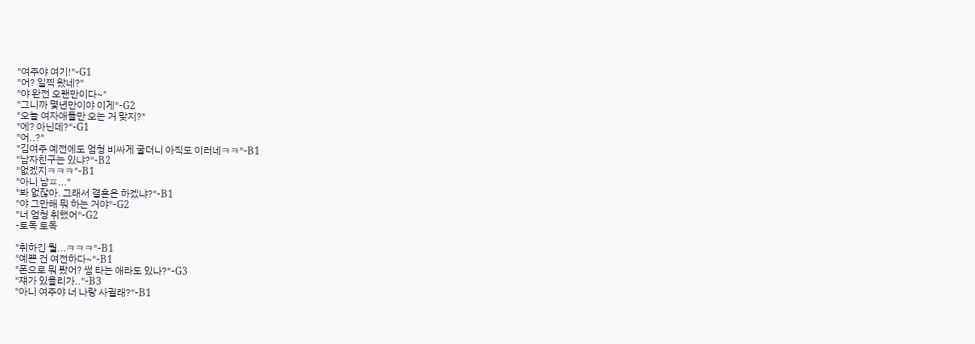"여주야 여기!"-G1
"어? 일찍 왔네?"
"야 완전 오랜만이다~"
"그니까 몇년만이야 이게"-G2
"오늘 여자애들만 오는 거 맞지?"
"에? 아닌데?"-G1
"어..?"
"김여주 예전에도 엄청 비싸게 굴더니 아직도 이러네ㅋㅋ"-B1
"남자친구는 있냐?"-B2
"없겠지ㅋㅋㅋ"-B1
"아니 남ㅍ..."
"봐 없잖아. 그래서 결혼은 하겠냐?"-B1
"야 그만해 뭐 하는 거야"-G2
"너 엄청 취했어"-G2
-토독 토독

"취하긴 뭘...ㅋㅋㅋ"-B1
"예쁜 건 여전하다~"-B1
"폰으로 뭐 봤어? 썸 타는 애라도 있나?"-G3
"쟤가 있을리가.."-B3
"아니 여주야 너 나랑 사귈래?"-B1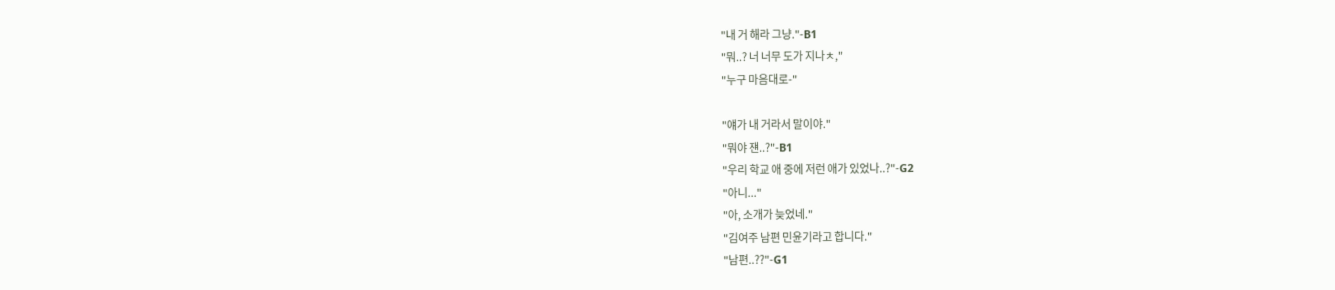"내 거 해라 그냥."-B1
"뭐..? 너 너무 도가 지나ㅊ,"
"누구 마음대로-"

"얘가 내 거라서 말이야."
"뭐야 쟨..?"-B1
"우리 학교 애 중에 저런 애가 있었나..?"-G2
"아니..."
"아, 소개가 늦었네."
"김여주 남편 민윤기라고 합니다."
"남편..??"-G1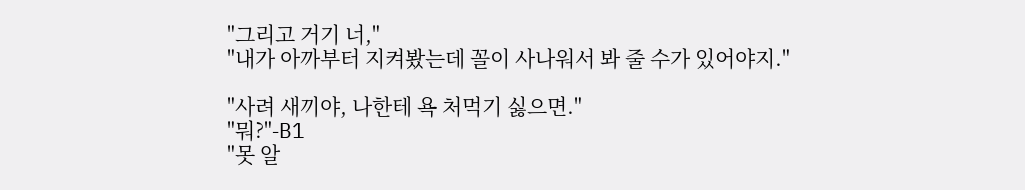"그리고 거기 너,"
"내가 아까부터 지켜봤는데 꼴이 사나워서 봐 줄 수가 있어야지."

"사려 새끼야, 나한테 욕 처먹기 싫으면."
"뭐?"-B1
"못 알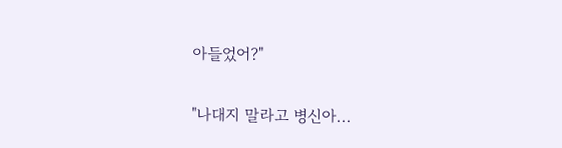아들었어?"

"나대지 말라고 병신아...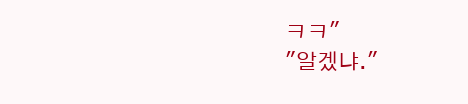ㅋㅋ"
"알겠냐."